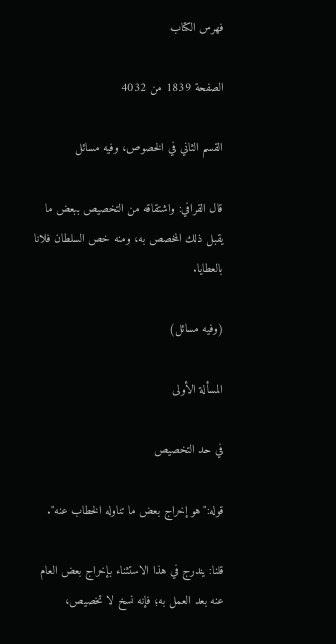فهرس الكتاب

الصفحة 1839 من 4032

القسم الثاني في الخصوص، وفيه مسائل

قال القرافي: واشتقاقه من التخصيص ببعض ما يقبل ذلك المخصص به، ومنه خص السلطان فلانا بالعطايا.

(وفيه مسائل)

المسألة الأولى

في حد التخصيص

قوله:"هو إخراج بعض ما تناوله الخطاب عنه".

قلنا: يندرج في هذا الاستثناء بإخراج بعض العام عنه بعد العمل به؛ فإنه نسخ لا تخصيص،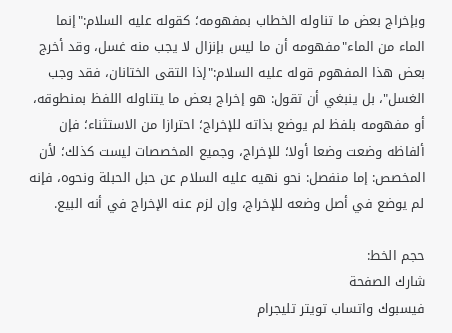وبإخراج بعض ما تناوله الخطاب بمفهومه؛ كقوله عليه السلام:"إنما الماء من الماء"مفهومه أن ما ليس بإنزال لا يجب منه غسل، وقد أخرج بعض هذا المفهوم قوله عليه السلام:"إذا التقى الختانان، فقد وجب الغسل"، بل ينبغي أن تقول: هو إخراج بعض ما يتناوله اللفظ بمنطوقه، أو مفهومه بلفظ لم يوضع بذاته للإخراج؛ احترازا من الاستثناء؛ فإن ألفاظه وضعت وضعا أولا؛ للإخراج، وجميع المخصصات ليست كذلك؛ لأن المخصص: إما منفصل: نحو نهيه عليه السلام عن حبل الحبلة ونحوه، فإنه لم يوضع في أصل وضعه للإخراج، وإن لزم عنه الإخراج في أنه البيع.

حجم الخط:
شارك الصفحة
فيسبوك واتساب تويتر تليجرام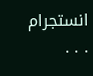انستجرام
. . .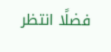فضلًا انتظر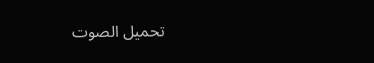تحميل الصوت